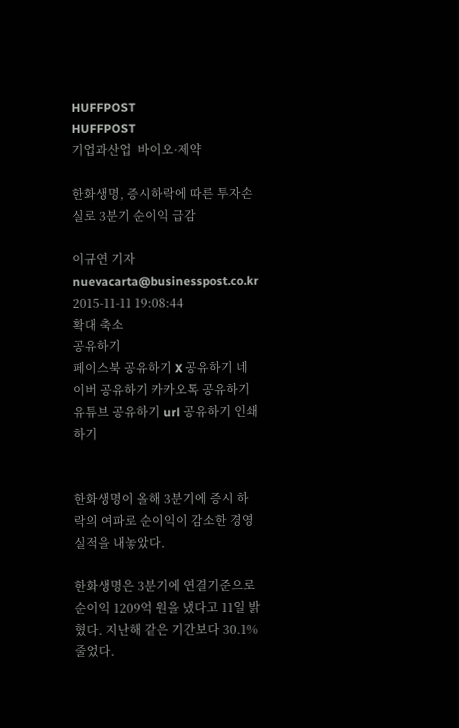HUFFPOST
HUFFPOST
기업과산업  바이오·제약

한화생명, 증시하락에 따른 투자손실로 3분기 순이익 급감

이규연 기자 nuevacarta@businesspost.co.kr 2015-11-11 19:08:44
확대 축소
공유하기
페이스북 공유하기 X 공유하기 네이버 공유하기 카카오톡 공유하기 유튜브 공유하기 url 공유하기 인쇄하기


한화생명이 올해 3분기에 증시 하락의 여파로 순이익이 감소한 경영실적을 내놓았다.

한화생명은 3분기에 연결기준으로 순이익 1209억 원을 냈다고 11일 밝혔다. 지난해 같은 기간보다 30.1% 줄었다.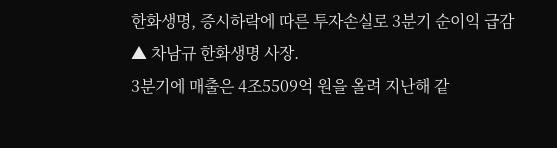한화생명, 증시하락에 따른 투자손실로 3분기 순이익 급감
▲ 차남규 한화생명 사장.
3분기에 매출은 4조5509억 원을 올려 지난해 같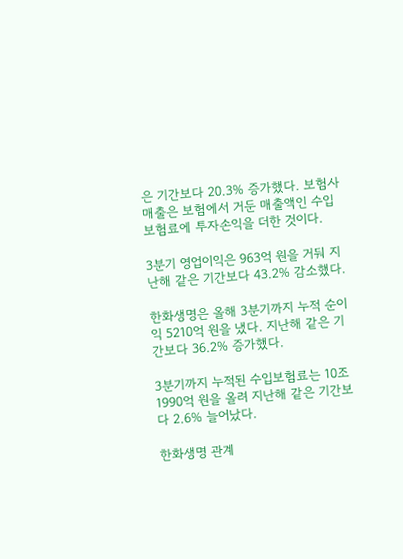은 기간보다 20.3% 증가했다. 보험사 매출은 보험에서 거둔 매출액인 수입보험료에 투자손익을 더한 것이다.

3분기 영업이익은 963억 원을 거둬 지난해 같은 기간보다 43.2% 감소했다.

한화생명은 올해 3분기까지 누적 순이익 5210억 원을 냈다. 지난해 같은 기간보다 36.2% 증가했다.

3분기까지 누적된 수입보험료는 10조1990억 원을 올려 지난해 같은 기간보다 2.6% 늘어났다.

한화생명 관계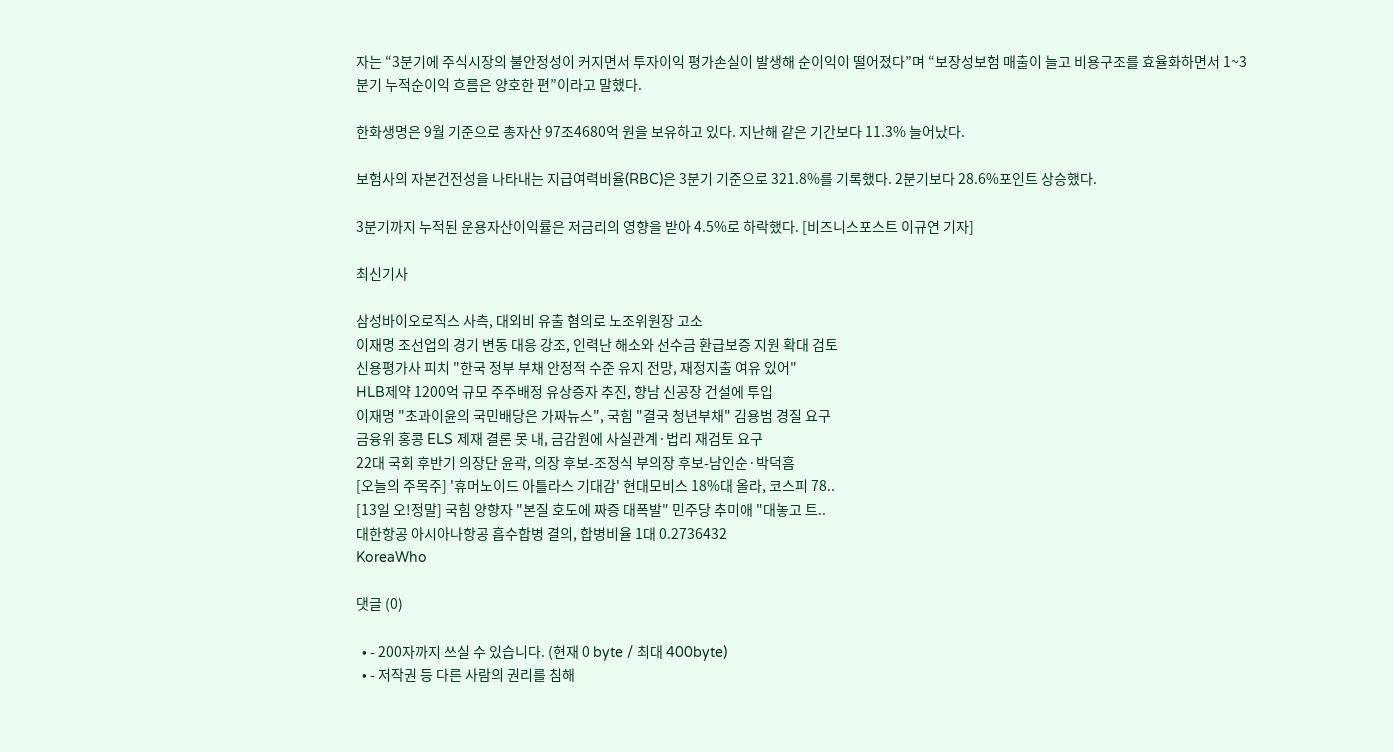자는 “3분기에 주식시장의 불안정성이 커지면서 투자이익 평가손실이 발생해 순이익이 떨어졌다”며 “보장성보험 매출이 늘고 비용구조를 효율화하면서 1~3분기 누적순이익 흐름은 양호한 편”이라고 말했다.

한화생명은 9월 기준으로 총자산 97조4680억 원을 보유하고 있다. 지난해 같은 기간보다 11.3% 늘어났다.

보험사의 자본건전성을 나타내는 지급여력비율(RBC)은 3분기 기준으로 321.8%를 기록했다. 2분기보다 28.6%포인트 상승했다.

3분기까지 누적된 운용자산이익률은 저금리의 영향을 받아 4.5%로 하락했다. [비즈니스포스트 이규연 기자]

최신기사

삼성바이오로직스 사측, 대외비 유출 혐의로 노조위원장 고소
이재명 조선업의 경기 변동 대응 강조, 인력난 해소와 선수금 환급보증 지원 확대 검토
신용평가사 피치 "한국 정부 부채 안정적 수준 유지 전망, 재정지출 여유 있어"
HLB제약 1200억 규모 주주배정 유상증자 추진, 향남 신공장 건설에 투입
이재명 "초과이윤의 국민배당은 가짜뉴스", 국힘 "결국 청년부채" 김용범 경질 요구
금융위 홍콩 ELS 제재 결론 못 내, 금감원에 사실관계·법리 재검토 요구
22대 국회 후반기 의장단 윤곽, 의장 후보-조정식 부의장 후보-남인순·박덕흠
[오늘의 주목주] '휴머노이드 아틀라스 기대감' 현대모비스 18%대 올라, 코스피 78..
[13일 오!정말] 국힘 양향자 "본질 호도에 짜증 대폭발" 민주당 추미애 "대놓고 트..
대한항공 아시아나항공 흡수합병 결의, 합병비율 1대 0.2736432
KoreaWho

댓글 (0)

  • - 200자까지 쓰실 수 있습니다. (현재 0 byte / 최대 400byte)
  • - 저작권 등 다른 사람의 권리를 침해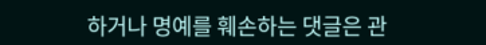하거나 명예를 훼손하는 댓글은 관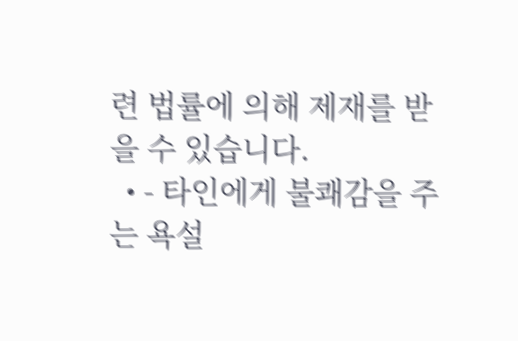련 법률에 의해 제재를 받을 수 있습니다.
  • - 타인에게 불쾌감을 주는 욕설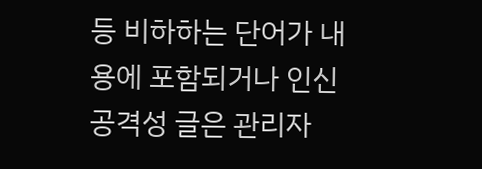등 비하하는 단어가 내용에 포함되거나 인신공격성 글은 관리자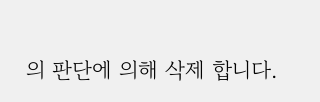의 판단에 의해 삭제 합니다.